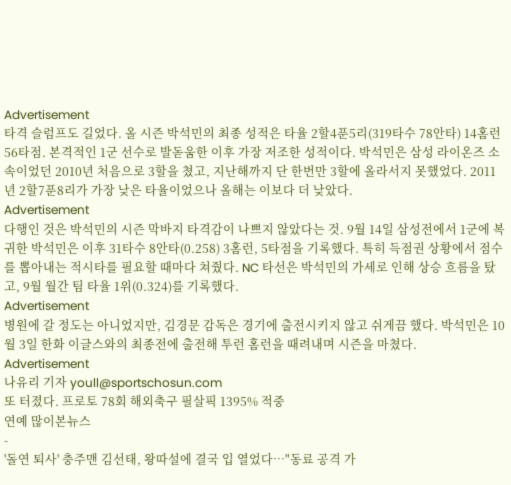Advertisement
타격 슬럼프도 길었다. 올 시즌 박석민의 최종 성적은 타율 2할4푼5리(319타수 78안타) 14홈런 56타점. 본격적인 1군 선수로 발돋움한 이후 가장 저조한 성적이다. 박석민은 삼성 라이온즈 소속이었던 2010년 처음으로 3할을 쳤고, 지난해까지 단 한번만 3할에 올라서지 못했었다. 2011년 2할7푼8리가 가장 낮은 타율이었으나 올해는 이보다 더 낮았다.
Advertisement
다행인 것은 박석민의 시즌 막바지 타격감이 나쁘지 않았다는 것. 9월 14일 삼성전에서 1군에 복귀한 박석민은 이후 31타수 8안타(0.258) 3홈런, 5타점을 기록했다. 특히 득점권 상황에서 점수를 뽑아내는 적시타를 필요할 때마다 쳐줬다. NC 타선은 박석민의 가세로 인해 상승 흐름을 탔고, 9월 월간 팀 타율 1위(0.324)를 기록했다.
Advertisement
병원에 갈 정도는 아니었지만, 김경문 감독은 경기에 출전시키지 않고 쉬게끔 했다. 박석민은 10월 3일 한화 이글스와의 최종전에 출전해 투런 홈런을 때려내며 시즌을 마쳤다.
Advertisement
나유리 기자 youll@sportschosun.com
또 터졌다. 프로토 78회 해외축구 필살픽 1395% 적중
연예 많이본뉴스
-
'돌연 퇴사' 충주맨 김선태, 왕따설에 결국 입 열었다…"동료 공격 가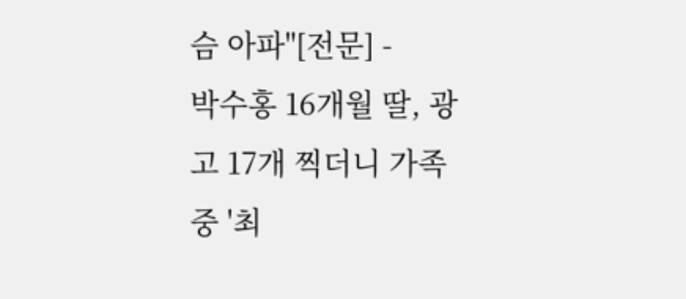슴 아파"[전문] -
박수홍 16개월 딸, 광고 17개 찍더니 가족 중 '최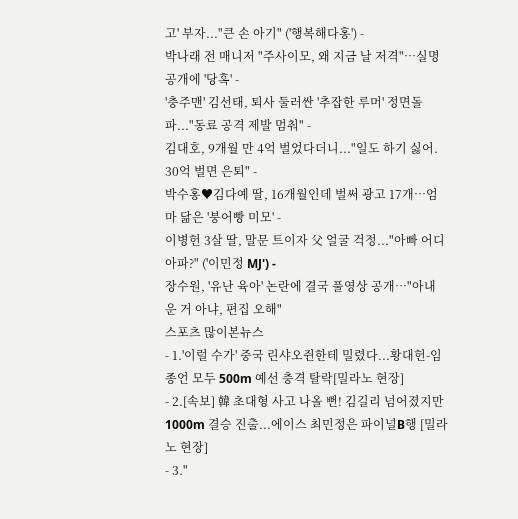고' 부자..."큰 손 아기" ('행복해다홍') -
박나래 전 매니저 "주사이모, 왜 지금 날 저격"…실명 공개에 '당혹' -
'충주맨' 김선태, 퇴사 둘러싼 '추잡한 루머' 정면돌파..."동료 공격 제발 멈춰" -
김대호, 9개월 만 4억 벌었다더니..."일도 하기 싫어. 30억 벌면 은퇴" -
박수홍♥김다예 딸, 16개월인데 벌써 광고 17개…엄마 닮은 '붕어빵 미모' -
이병헌 3살 딸, 말문 트이자 父 얼굴 걱정..."아빠 어디 아파?" ('이민정 MJ') -
장수원, '유난 육아' 논란에 결국 풀영상 공개…"아내 운 거 아냐, 편집 오해"
스포츠 많이본뉴스
- 1.'이럴 수가' 중국 린샤오쥔한테 밀렸다...황대헌-임종언 모두 500m 예선 충격 탈락[밀라노 현장]
- 2.[속보] 韓 초대형 사고 나올 뻔! 김길리 넘어졌지만 1000m 결승 진출...에이스 최민정은 파이널B행 [밀라노 현장]
- 3."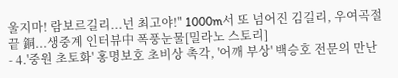울지마! 람보르길리...넌 최고야!" 1000m서 또 넘어진 김길리, 우여곡절 끝 銅...생중계 인터뷰中 폭풍눈물[밀라노 스토리]
- 4.'중원 초토화' 홍명보호 초비상 촉각, '어깨 부상' 백승호 전문의 만난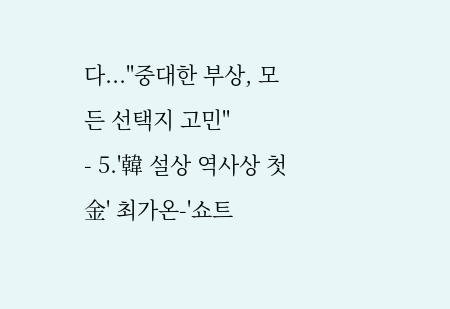다..."중대한 부상, 모든 선택지 고민"
- 5.'韓 설상 역사상 첫 金' 최가온-'쇼트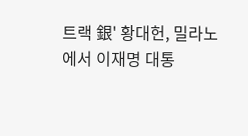트랙 銀' 황대헌, 밀라노에서 이재명 대통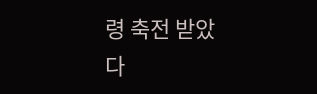령 축전 받았다